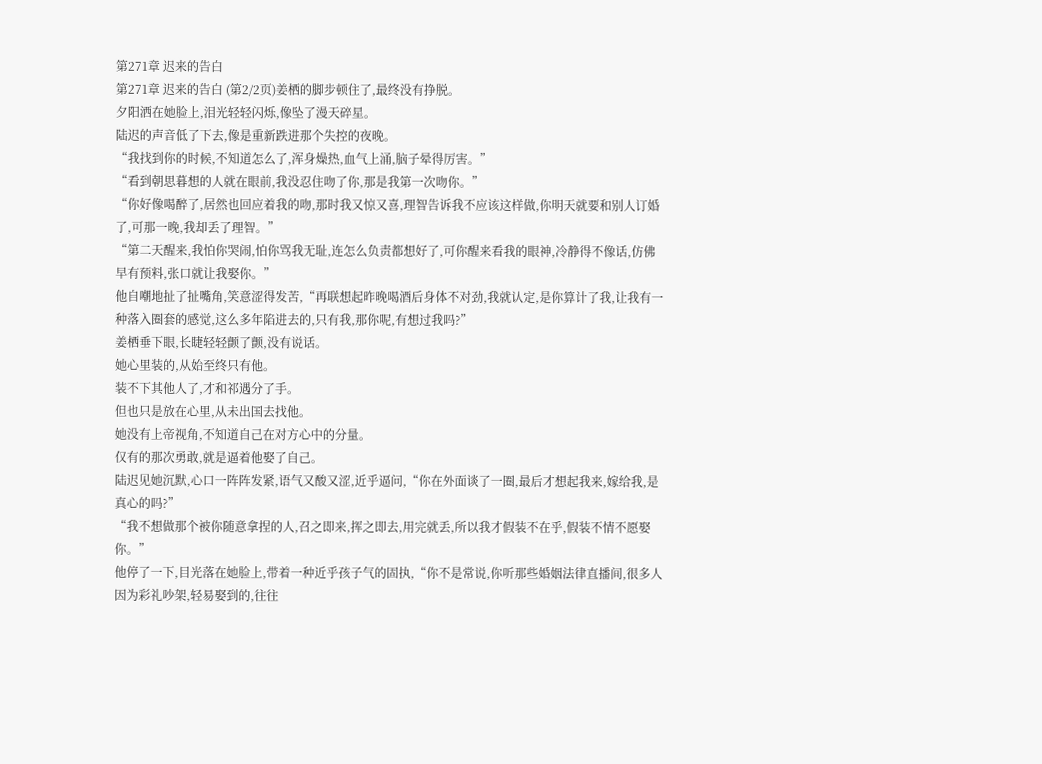第271章 迟来的告白
第271章 迟来的告白 (第2/2页)姜栖的脚步顿住了,最终没有挣脱。
夕阳洒在她脸上,泪光轻轻闪烁,像坠了漫天碎星。
陆迟的声音低了下去,像是重新跌进那个失控的夜晚。
“我找到你的时候,不知道怎么了,浑身燥热,血气上涌,脑子晕得厉害。”
“看到朝思暮想的人就在眼前,我没忍住吻了你,那是我第一次吻你。”
“你好像喝醉了,居然也回应着我的吻,那时我又惊又喜,理智告诉我不应该这样做,你明天就要和别人订婚了,可那一晚,我却丢了理智。”
“第二天醒来,我怕你哭闹,怕你骂我无耻,连怎么负责都想好了,可你醒来看我的眼神,冷静得不像话,仿佛早有预料,张口就让我娶你。”
他自嘲地扯了扯嘴角,笑意涩得发苦,“再联想起昨晚喝酒后身体不对劲,我就认定,是你算计了我,让我有一种落入圈套的感觉,这么多年陷进去的,只有我,那你呢,有想过我吗?”
姜栖垂下眼,长睫轻轻颤了颤,没有说话。
她心里装的,从始至终只有他。
装不下其他人了,才和祁遇分了手。
但也只是放在心里,从未出国去找他。
她没有上帝视角,不知道自己在对方心中的分量。
仅有的那次勇敢,就是逼着他娶了自己。
陆迟见她沉默,心口一阵阵发紧,语气又酸又涩,近乎逼问,“你在外面谈了一圈,最后才想起我来,嫁给我,是真心的吗?”
“我不想做那个被你随意拿捏的人,召之即来,挥之即去,用完就丢,所以我才假装不在乎,假装不情不愿娶你。”
他停了一下,目光落在她脸上,带着一种近乎孩子气的固执,“你不是常说,你听那些婚姻法律直播间,很多人因为彩礼吵架,轻易娶到的,往往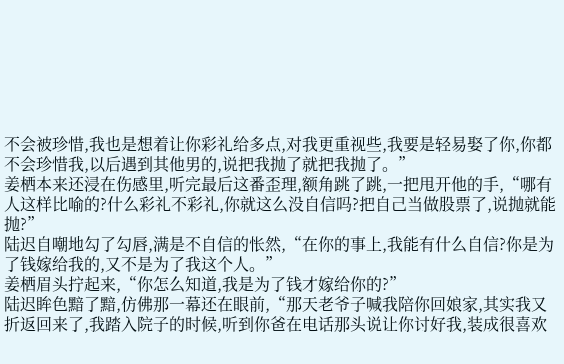不会被珍惜,我也是想着让你彩礼给多点,对我更重视些,我要是轻易娶了你,你都不会珍惜我,以后遇到其他男的,说把我抛了就把我抛了。”
姜栖本来还浸在伤感里,听完最后这番歪理,额角跳了跳,一把甩开他的手,“哪有人这样比喻的?什么彩礼不彩礼,你就这么没自信吗?把自己当做股票了,说抛就能抛?”
陆迟自嘲地勾了勾唇,满是不自信的怅然,“在你的事上,我能有什么自信?你是为了钱嫁给我的,又不是为了我这个人。”
姜栖眉头拧起来,“你怎么知道,我是为了钱才嫁给你的?”
陆迟眸色黯了黯,仿佛那一幕还在眼前,“那天老爷子喊我陪你回娘家,其实我又折返回来了,我踏入院子的时候,听到你爸在电话那头说让你讨好我,装成很喜欢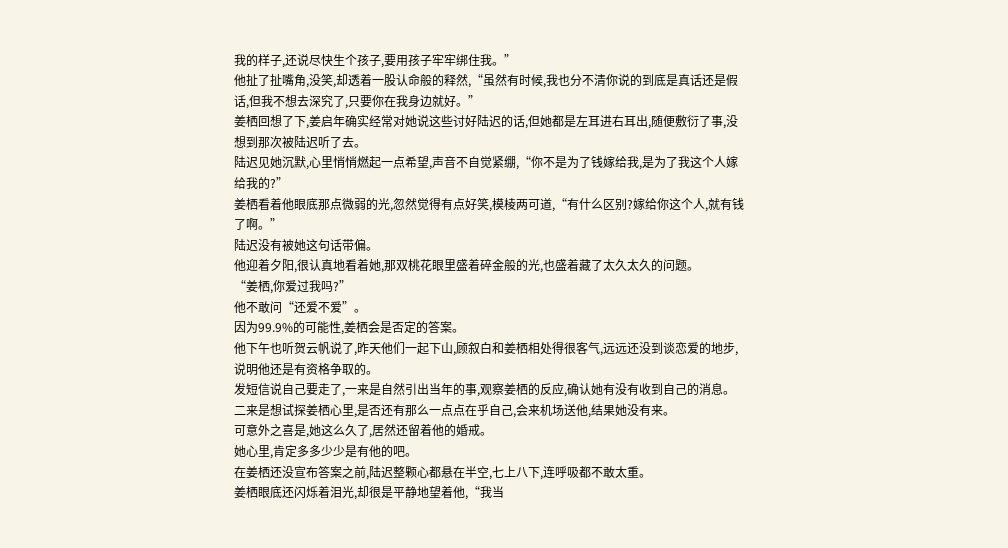我的样子,还说尽快生个孩子,要用孩子牢牢绑住我。”
他扯了扯嘴角,没笑,却透着一股认命般的释然,“虽然有时候,我也分不清你说的到底是真话还是假话,但我不想去深究了,只要你在我身边就好。”
姜栖回想了下,姜启年确实经常对她说这些讨好陆迟的话,但她都是左耳进右耳出,随便敷衍了事,没想到那次被陆迟听了去。
陆迟见她沉默,心里悄悄燃起一点希望,声音不自觉紧绷,“你不是为了钱嫁给我,是为了我这个人嫁给我的?”
姜栖看着他眼底那点微弱的光,忽然觉得有点好笑,模棱两可道,“有什么区别?嫁给你这个人,就有钱了啊。”
陆迟没有被她这句话带偏。
他迎着夕阳,很认真地看着她,那双桃花眼里盛着碎金般的光,也盛着藏了太久太久的问题。
“姜栖,你爱过我吗?”
他不敢问“还爱不爱”。
因为99.9%的可能性,姜栖会是否定的答案。
他下午也听贺云帆说了,昨天他们一起下山,顾叙白和姜栖相处得很客气,远远还没到谈恋爱的地步,说明他还是有资格争取的。
发短信说自己要走了,一来是自然引出当年的事,观察姜栖的反应,确认她有没有收到自己的消息。
二来是想试探姜栖心里,是否还有那么一点点在乎自己,会来机场送他,结果她没有来。
可意外之喜是,她这么久了,居然还留着他的婚戒。
她心里,肯定多多少少是有他的吧。
在姜栖还没宣布答案之前,陆迟整颗心都悬在半空,七上八下,连呼吸都不敢太重。
姜栖眼底还闪烁着泪光,却很是平静地望着他,“我当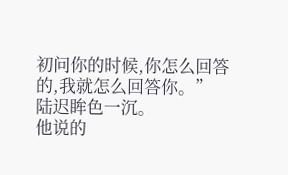初问你的时候,你怎么回答的,我就怎么回答你。”
陆迟眸色一沉。
他说的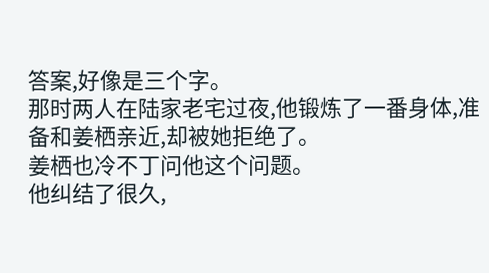答案,好像是三个字。
那时两人在陆家老宅过夜,他锻炼了一番身体,准备和姜栖亲近,却被她拒绝了。
姜栖也冷不丁问他这个问题。
他纠结了很久,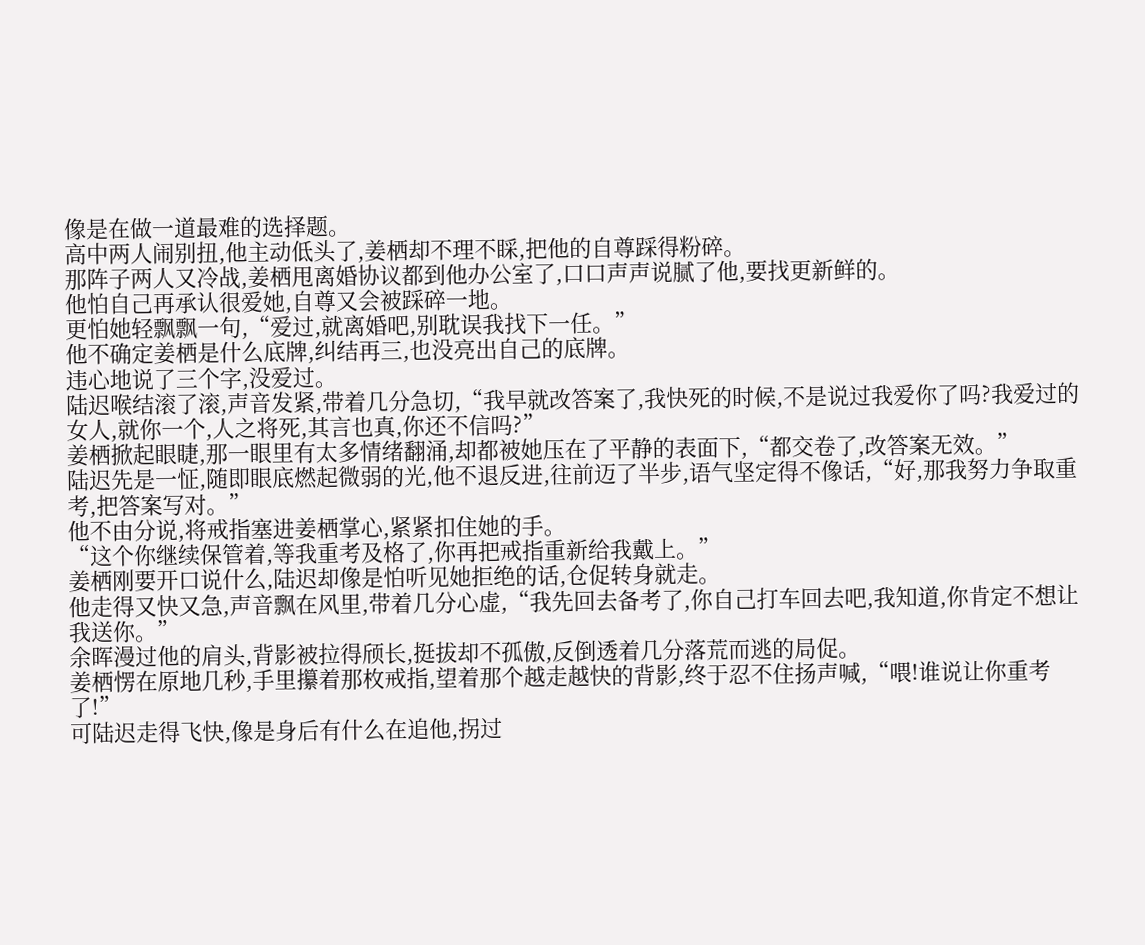像是在做一道最难的选择题。
高中两人闹别扭,他主动低头了,姜栖却不理不睬,把他的自尊踩得粉碎。
那阵子两人又冷战,姜栖甩离婚协议都到他办公室了,口口声声说腻了他,要找更新鲜的。
他怕自己再承认很爱她,自尊又会被踩碎一地。
更怕她轻飘飘一句,“爱过,就离婚吧,别耽误我找下一任。”
他不确定姜栖是什么底牌,纠结再三,也没亮出自己的底牌。
违心地说了三个字,没爱过。
陆迟喉结滚了滚,声音发紧,带着几分急切,“我早就改答案了,我快死的时候,不是说过我爱你了吗?我爱过的女人,就你一个,人之将死,其言也真,你还不信吗?”
姜栖掀起眼睫,那一眼里有太多情绪翻涌,却都被她压在了平静的表面下,“都交卷了,改答案无效。”
陆迟先是一怔,随即眼底燃起微弱的光,他不退反进,往前迈了半步,语气坚定得不像话,“好,那我努力争取重考,把答案写对。”
他不由分说,将戒指塞进姜栖掌心,紧紧扣住她的手。
“这个你继续保管着,等我重考及格了,你再把戒指重新给我戴上。”
姜栖刚要开口说什么,陆迟却像是怕听见她拒绝的话,仓促转身就走。
他走得又快又急,声音飘在风里,带着几分心虚,“我先回去备考了,你自己打车回去吧,我知道,你肯定不想让我送你。”
余晖漫过他的肩头,背影被拉得颀长,挺拔却不孤傲,反倒透着几分落荒而逃的局促。
姜栖愣在原地几秒,手里攥着那枚戒指,望着那个越走越快的背影,终于忍不住扬声喊,“喂!谁说让你重考了!”
可陆迟走得飞快,像是身后有什么在追他,拐过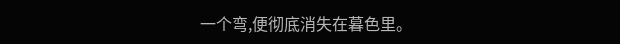一个弯,便彻底消失在暮色里。